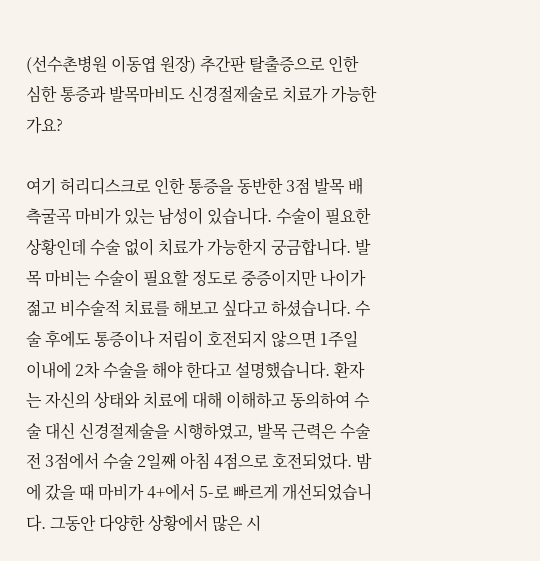(선수촌병원 이동엽 원장) 추간판 탈출증으로 인한 심한 통증과 발목마비도 신경절제술로 치료가 가능한가요?

여기 허리디스크로 인한 통증을 동반한 3점 발목 배측굴곡 마비가 있는 남성이 있습니다. 수술이 필요한 상황인데 수술 없이 치료가 가능한지 궁금합니다. 발목 마비는 수술이 필요할 정도로 중증이지만 나이가 젊고 비수술적 치료를 해보고 싶다고 하셨습니다. 수술 후에도 통증이나 저림이 호전되지 않으면 1주일 이내에 2차 수술을 해야 한다고 설명했습니다. 환자는 자신의 상태와 치료에 대해 이해하고 동의하여 수술 대신 신경절제술을 시행하였고, 발목 근력은 수술 전 3점에서 수술 2일째 아침 4점으로 호전되었다. 밤에 갔을 때 마비가 4+에서 5-로 빠르게 개선되었습니다. 그동안 다양한 상황에서 많은 시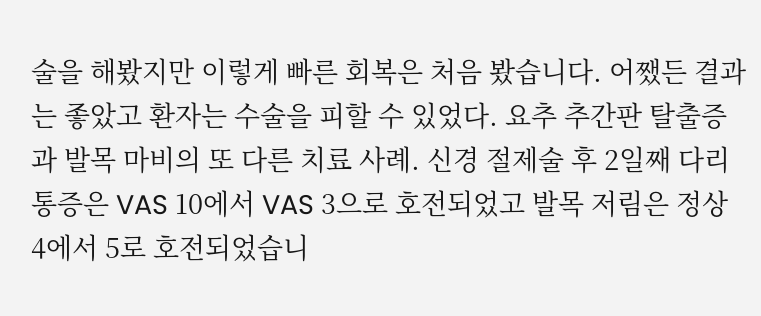술을 해봤지만 이렇게 빠른 회복은 처음 봤습니다. 어쨌든 결과는 좋았고 환자는 수술을 피할 수 있었다. 요추 추간판 탈출증과 발목 마비의 또 다른 치료 사례. 신경 절제술 후 2일째 다리 통증은 VAS 10에서 VAS 3으로 호전되었고 발목 저림은 정상 4에서 5로 호전되었습니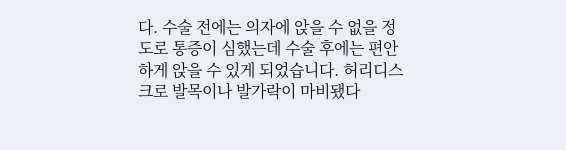다. 수술 전에는 의자에 앉을 수 없을 정도로 통증이 심했는데 수술 후에는 편안하게 앉을 수 있게 되었습니다. 허리디스크로 발목이나 발가락이 마비됐다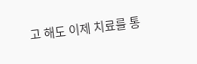고 해도 이제 치료를 통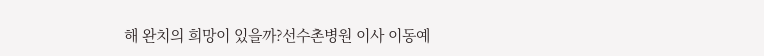해 완치의 희망이 있을까?선수촌병원 이사 이동예